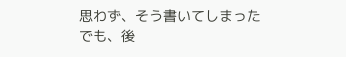思わず、そう書いてしまった
でも、後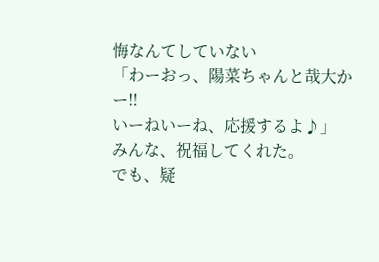悔なんてしていない
「わーおっ、陽菜ちゃんと哉大かー‼
いーねいーね、応援するよ♪」
みんな、祝福してくれた。
でも、疑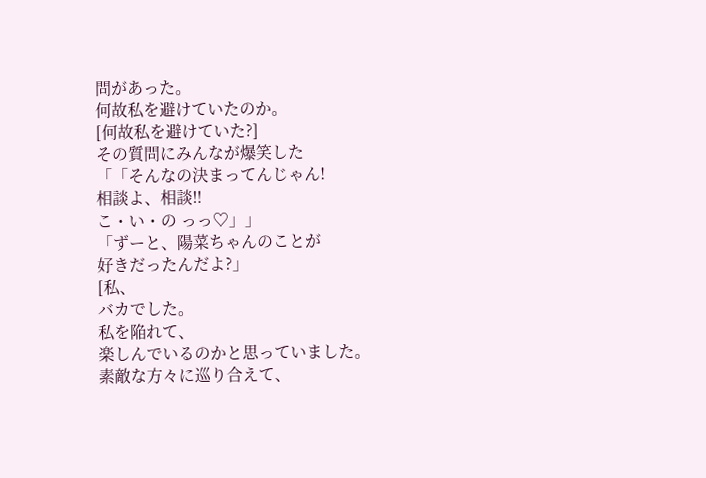問があった。
何故私を避けていたのか。
[何故私を避けていた?]
その質問にみんなが爆笑した
「「そんなの決まってんじゃん!
相談よ、相談‼
こ・い・の っっ♡」」
「ずーと、陽菜ちゃんのことが
好きだったんだよ?」
[私、
バカでした。
私を陥れて、
楽しんでいるのかと思っていました。
素敵な方々に巡り合えて、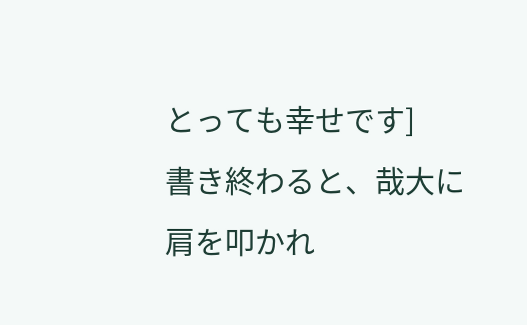とっても幸せです]
書き終わると、哉大に肩を叩かれ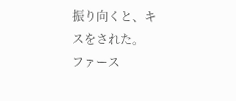振り向くと、キスをされた。
ファース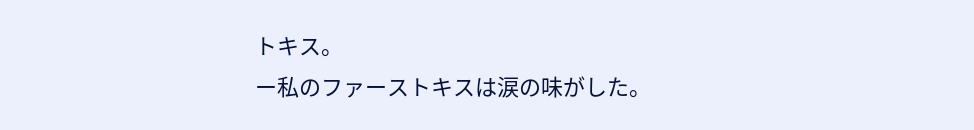トキス。
ー私のファーストキスは涙の味がした。